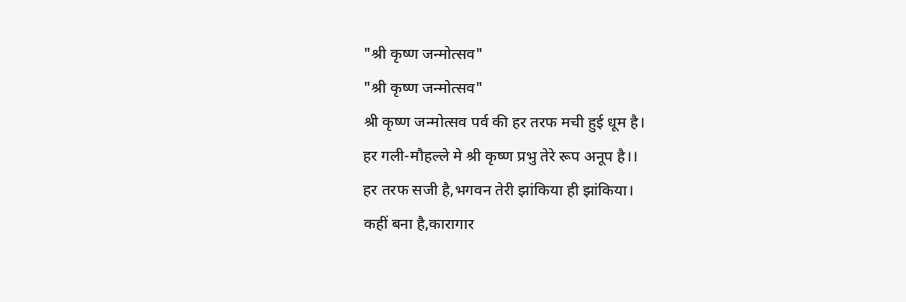"श्री कृष्ण जन्मोत्सव"
"श्री कृष्ण जन्मोत्सव"
श्री कृष्ण जन्मोत्सव पर्व की हर तरफ मची हुई धूम है।
हर गली-मौहल्ले मे श्री कृष्ण प्रभु तेरे रूप अनूप है।।
हर तरफ सजी है,भगवन तेरी झांकिया ही झांकिया।
कहीं बना है,कारागार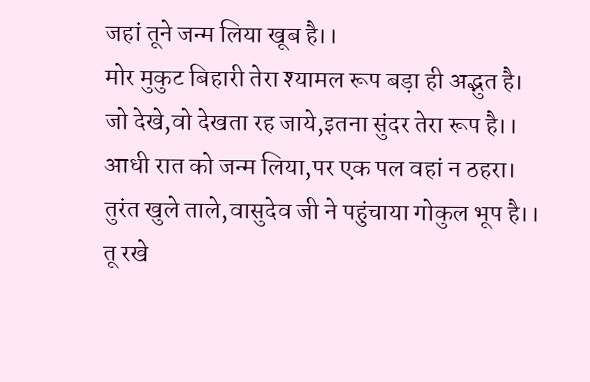जहां तूने जन्म लिया खूब है।।
मोर मुकुट बिहारी तेरा श्यामल रूप बड़ा ही अद्भुत है।
जो देखे,वो देखता रह जाये,इतना सुंदर तेरा रूप है।।
आधी रात को जन्म लिया,पर एक पल वहां न ठहरा।
तुरंत खुले ताले,वासुदेव जी ने पहुंचाया गोकुल भूप है।।
तू रखे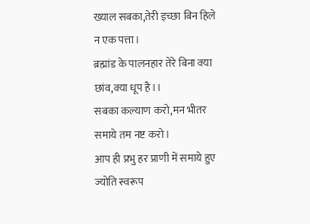ख्याल सबका,तेरी इच्छा बिन हिले न एक पत्ता।
ब्रह्मांड के पालनहार तेरे बिना क्या छांव,क्या धूप है।।
सबका कल्याण करो,मन भीतर समाये तम नष्ट करो।
आप ही प्रभु हर प्राणी में समाये हुए ज्योति स्वरूप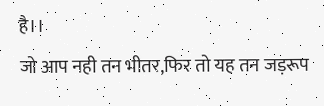है।।
जो आप नही तन भीतर,फिर तो यह तन जड़रूप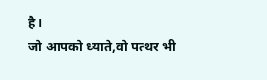है।
जो आपको ध्याते,वो पत्थर भी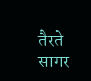तैरते सागर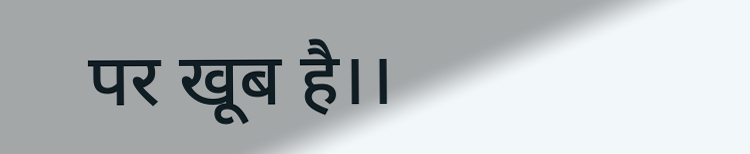पर खूब है।।